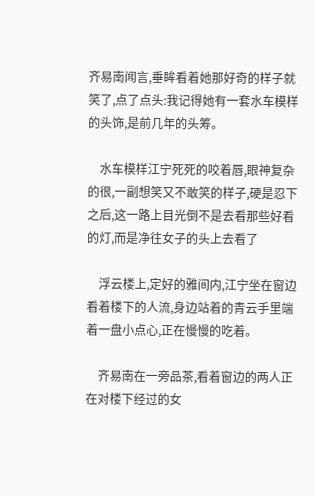齐易南闻言,垂眸看着她那好奇的样子就笑了,点了点头:我记得她有一套水车模样的头饰,是前几年的头筹。

    水车模样江宁死死的咬着唇,眼神复杂的很,一副想笑又不敢笑的样子,硬是忍下之后,这一路上目光倒不是去看那些好看的灯,而是净往女子的头上去看了

    浮云楼上,定好的雅间内,江宁坐在窗边看着楼下的人流,身边站着的青云手里端着一盘小点心,正在慢慢的吃着。

    齐易南在一旁品茶,看着窗边的两人正在对楼下经过的女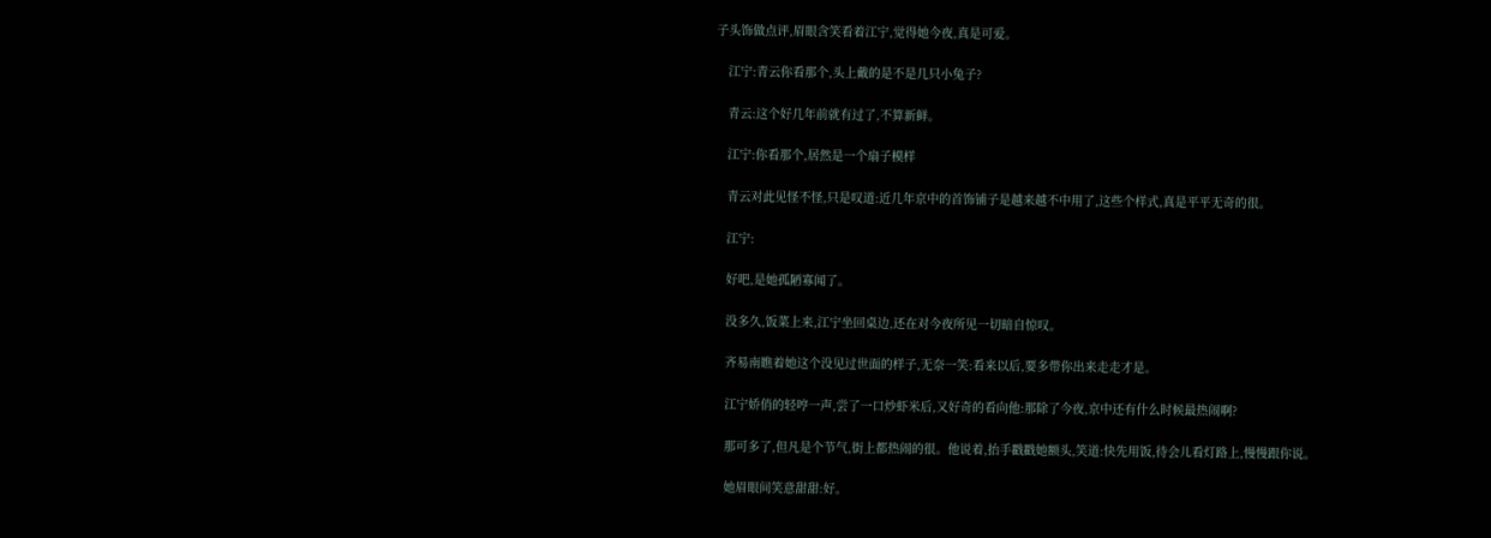子头饰做点评,眉眼含笑看着江宁,觉得她今夜,真是可爱。

    江宁:青云你看那个,头上戴的是不是几只小兔子?

    青云:这个好几年前就有过了,不算新鲜。

    江宁:你看那个,居然是一个扇子模样

    青云对此见怪不怪,只是叹道:近几年京中的首饰铺子是越来越不中用了,这些个样式,真是平平无奇的很。

    江宁:

    好吧,是她孤陋寡闻了。

    没多久,饭菜上来,江宁坐回桌边,还在对今夜所见一切暗自惊叹。

    齐易南瞧着她这个没见过世面的样子,无奈一笑:看来以后,要多带你出来走走才是。

    江宁娇俏的轻哼一声,尝了一口炒虾米后,又好奇的看向他:那除了今夜,京中还有什么时候最热闹啊?

    那可多了,但凡是个节气,街上都热闹的很。他说着,抬手戳戳她额头,笑道:快先用饭,待会儿看灯路上,慢慢跟你说。

    她眉眼间笑意甜甜:好。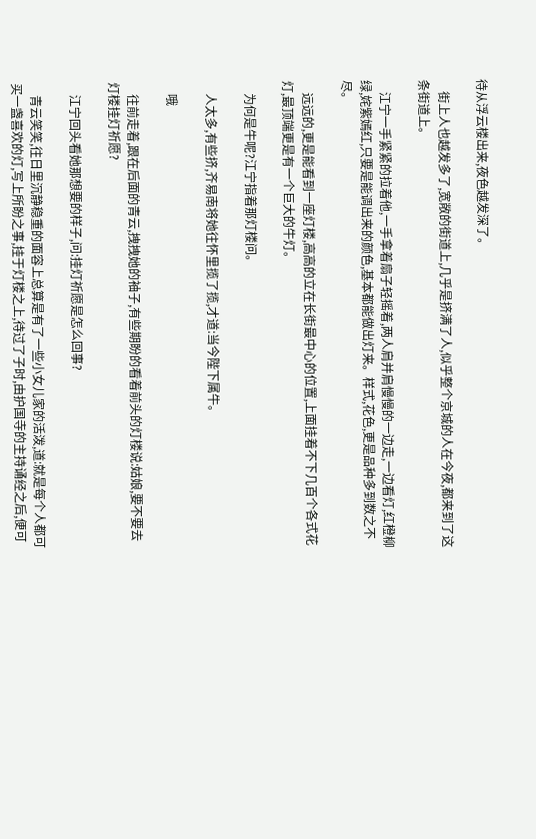待从浮云楼出来,夜色越发深了。

    街上人也越发多了,宽敞的街道上,几乎是挤满了人,似乎整个京城的人在今夜,都来到了这条街道上。

    江宁一手紧紧的拉着他,一手拿着扇子轻摇着,两人肩并肩慢慢的一边走,一边看灯,红橙柳绿,姹紫嫣红,只要是能调出来的颜色,基本都能做出灯来。样式,花色,更是品种多到数之不尽。

    远远的,更是能看到一座灯楼,高高的立在长街最中心的位置,上面挂着不下几百个各式花灯,最顶端更是有一个巨大的牛灯。

    为何是牛呢?江宁指着那灯楼问。

    人太多,有些挤,齐易南将她往怀里揽了揽,才道:当今陛下属牛。

    哦

    往前走着,跟在后面的青云,拽拽她的袖子,有些期盼的看着前头的灯楼说:姑娘,要不要去灯楼挂灯祈愿?

    江宁回头看她那想要的样子,问:挂灯祈愿是怎么回事?

    青云笑笑,往日里沉静稳重的面容上总算是有了一些小女儿家的活泼,道:就是每个人都可买一盏喜欢的灯,写上所盼之事,挂于灯楼之上,待过了子时,由护国寺的主持诵经之后,便可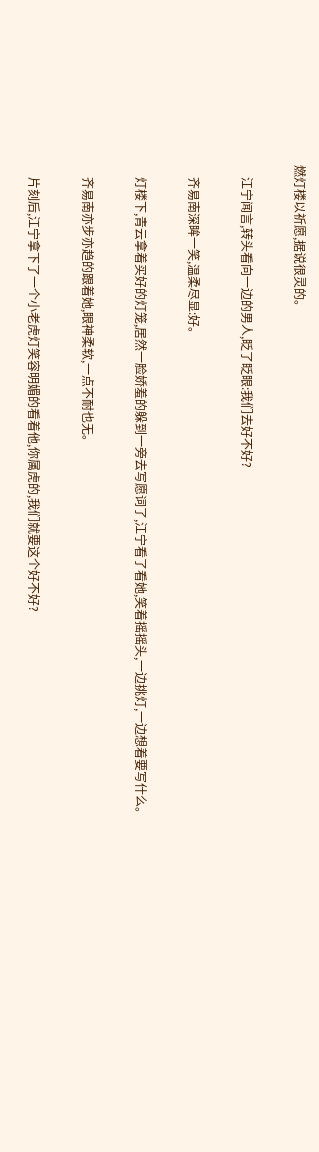燃灯楼以祈愿,据说很灵的。

    江宁闻言,转头看向一边的男人,眨了眨眼:我们去好不好?

    齐易南深眸一笑,温柔尽显:好。

    灯楼下,青云拿着买好的灯笼,居然一脸娇羞的躲到一旁去写愿词了,江宁看了看她,笑着摇摇头,一边挑灯,一边想着要写什么。

    齐易南亦步亦趋的跟着她,眼神柔软,一点不耐也无。

    片刻后,江宁拿下了一个小老虎灯笑容明媚的看着他,你属虎的,我们就要这个好不好?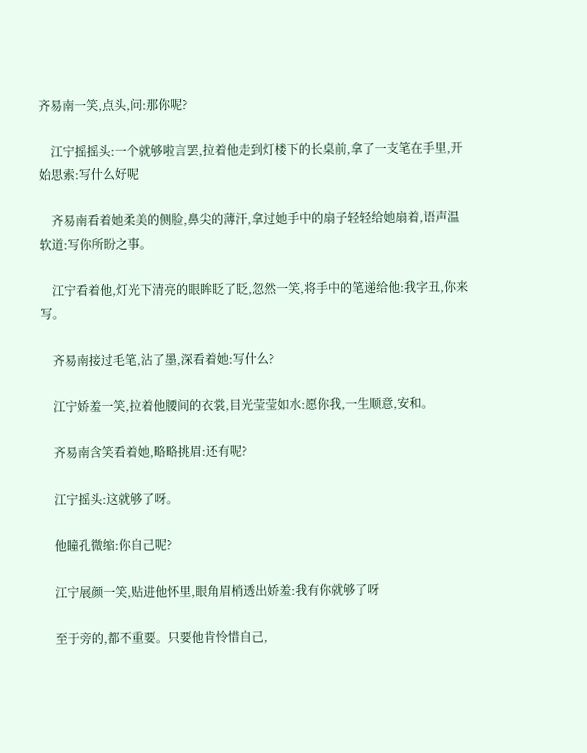齐易南一笑,点头,问:那你呢?

    江宁摇摇头:一个就够啦言罢,拉着他走到灯楼下的长桌前,拿了一支笔在手里,开始思索:写什么好呢

    齐易南看着她柔美的侧脸,鼻尖的薄汗,拿过她手中的扇子轻轻给她扇着,语声温软道:写你所盼之事。

    江宁看着他,灯光下清亮的眼眸眨了眨,忽然一笑,将手中的笔递给他:我字丑,你来写。

    齐易南接过毛笔,沾了墨,深看着她:写什么?

    江宁娇羞一笑,拉着他腰间的衣裳,目光莹莹如水:愿你我,一生顺意,安和。

    齐易南含笑看着她,略略挑眉:还有呢?

    江宁摇头:这就够了呀。

    他瞳孔微缩:你自己呢?

    江宁展颜一笑,贴进他怀里,眼角眉梢透出娇羞:我有你就够了呀

    至于旁的,都不重要。只要他肯怜惜自己,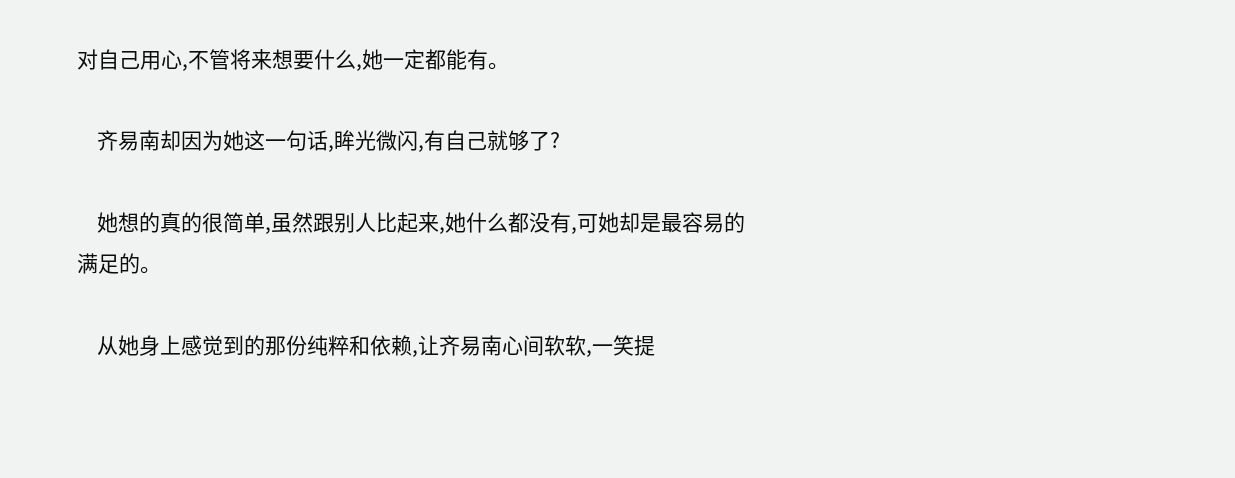对自己用心,不管将来想要什么,她一定都能有。

    齐易南却因为她这一句话,眸光微闪,有自己就够了?

    她想的真的很简单,虽然跟别人比起来,她什么都没有,可她却是最容易的满足的。

    从她身上感觉到的那份纯粹和依赖,让齐易南心间软软,一笑提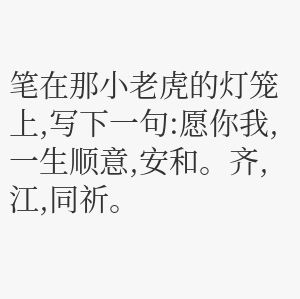笔在那小老虎的灯笼上,写下一句:愿你我,一生顺意,安和。齐,江,同祈。